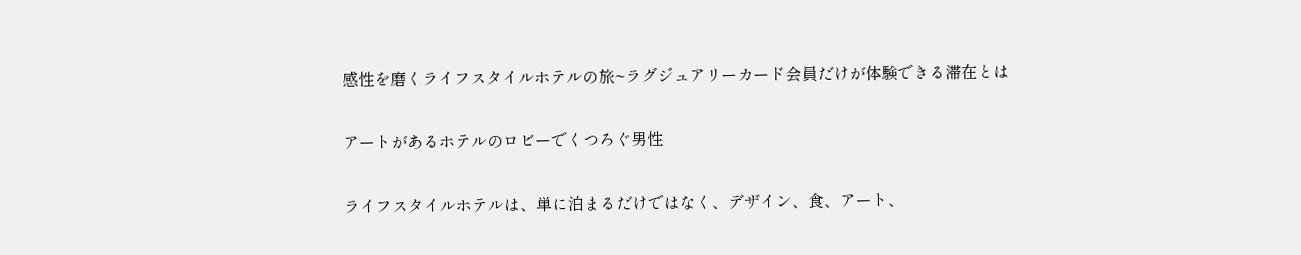感性を磨くライフスタイルホテルの旅~ラグジュアリーカード会員だけが体験できる滞在とは

アートがあるホテルのロビーでくつろぐ男性

ライフスタイルホテルは、単に泊まるだけではなく、デザイン、食、アート、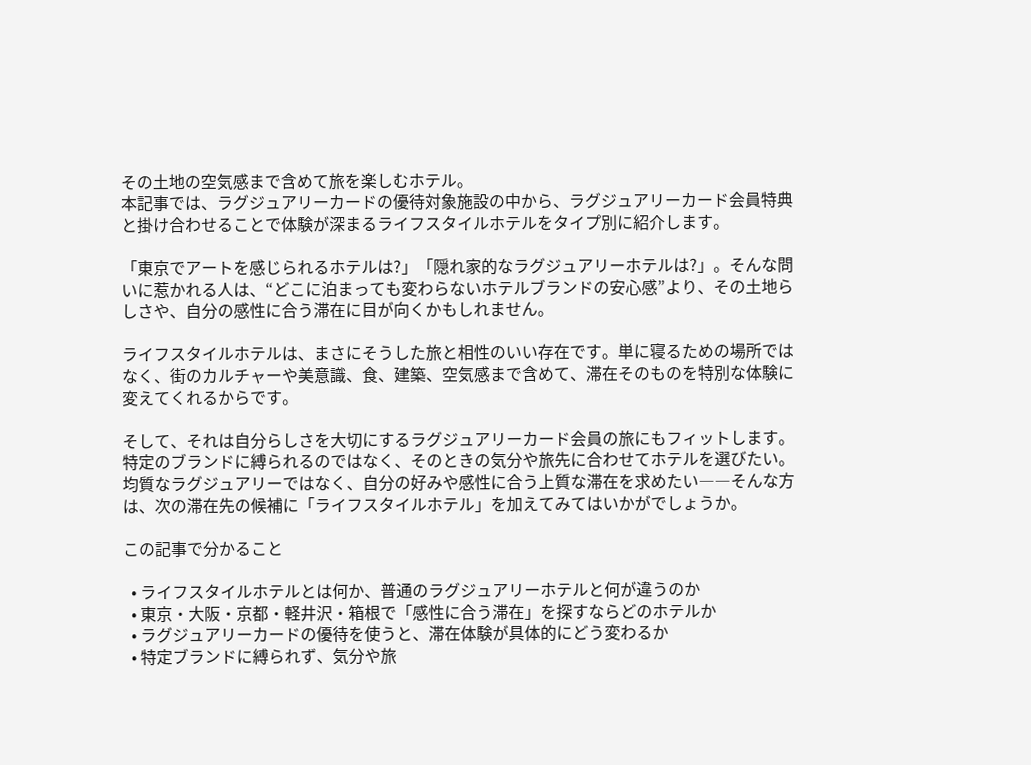その土地の空気感まで含めて旅を楽しむホテル。
本記事では、ラグジュアリーカードの優待対象施設の中から、ラグジュアリーカード会員特典と掛け合わせることで体験が深まるライフスタイルホテルをタイプ別に紹介します。

「東京でアートを感じられるホテルは?」「隠れ家的なラグジュアリーホテルは?」。そんな問いに惹かれる人は、“どこに泊まっても変わらないホテルブランドの安心感”より、その土地らしさや、自分の感性に合う滞在に目が向くかもしれません。

ライフスタイルホテルは、まさにそうした旅と相性のいい存在です。単に寝るための場所ではなく、街のカルチャーや美意識、食、建築、空気感まで含めて、滞在そのものを特別な体験に変えてくれるからです。

そして、それは自分らしさを大切にするラグジュアリーカード会員の旅にもフィットします。特定のブランドに縛られるのではなく、そのときの気分や旅先に合わせてホテルを選びたい。均質なラグジュアリーではなく、自分の好みや感性に合う上質な滞在を求めたい――そんな方は、次の滞在先の候補に「ライフスタイルホテル」を加えてみてはいかがでしょうか。

この記事で分かること

  • ライフスタイルホテルとは何か、普通のラグジュアリーホテルと何が違うのか
  • 東京・大阪・京都・軽井沢・箱根で「感性に合う滞在」を探すならどのホテルか
  • ラグジュアリーカードの優待を使うと、滞在体験が具体的にどう変わるか
  • 特定ブランドに縛られず、気分や旅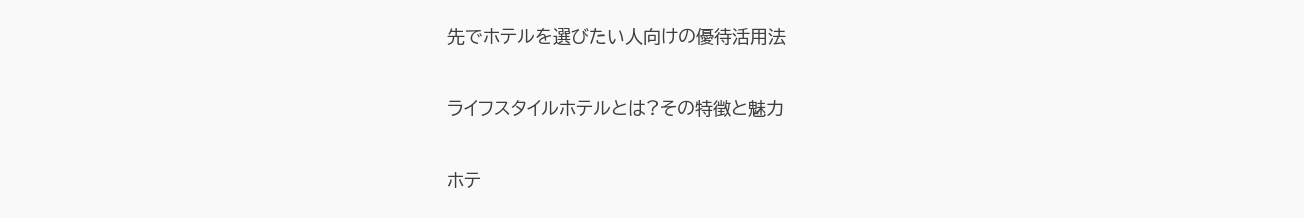先でホテルを選びたい人向けの優待活用法

ライフスタイルホテルとは?その特徴と魅力

ホテ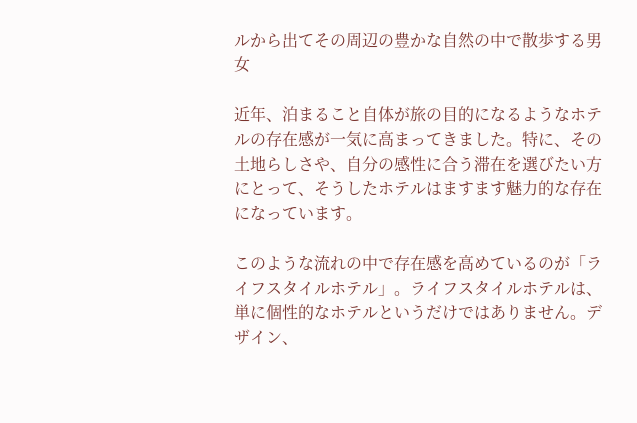ルから出てその周辺の豊かな自然の中で散歩する男女

近年、泊まること自体が旅の目的になるようなホテルの存在感が一気に高まってきました。特に、その土地らしさや、自分の感性に合う滞在を選びたい方にとって、そうしたホテルはますます魅力的な存在になっています。

このような流れの中で存在感を高めているのが「ライフスタイルホテル」。ライフスタイルホテルは、単に個性的なホテルというだけではありません。デザイン、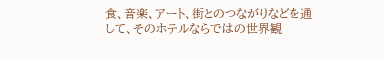食、音楽、アート、街とのつながりなどを通して、そのホテルならではの世界観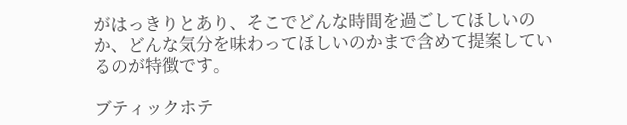がはっきりとあり、そこでどんな時間を過ごしてほしいのか、どんな気分を味わってほしいのかまで含めて提案しているのが特徴です。

ブティックホテ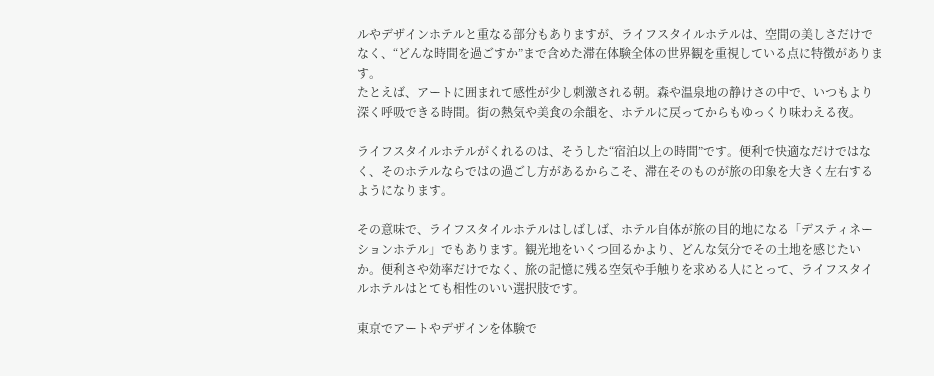ルやデザインホテルと重なる部分もありますが、ライフスタイルホテルは、空間の美しさだけでなく、“どんな時間を過ごすか”まで含めた滞在体験全体の世界観を重視している点に特徴があります。
たとえば、アートに囲まれて感性が少し刺激される朝。森や温泉地の静けさの中で、いつもより深く呼吸できる時間。街の熱気や美食の余韻を、ホテルに戻ってからもゆっくり味わえる夜。

ライフスタイルホテルがくれるのは、そうした“宿泊以上の時間”です。便利で快適なだけではなく、そのホテルならではの過ごし方があるからこそ、滞在そのものが旅の印象を大きく左右するようになります。

その意味で、ライフスタイルホテルはしばしば、ホテル自体が旅の目的地になる「デスティネーションホテル」でもあります。観光地をいくつ回るかより、どんな気分でその土地を感じたいか。便利さや効率だけでなく、旅の記憶に残る空気や手触りを求める人にとって、ライフスタイルホテルはとても相性のいい選択肢です。

東京でアートやデザインを体験で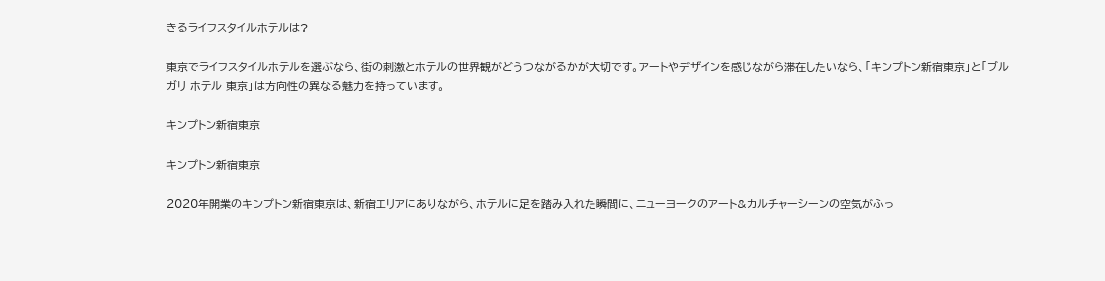きるライフスタイルホテルは?

東京でライフスタイルホテルを選ぶなら、街の刺激とホテルの世界観がどうつながるかが大切です。アートやデザインを感じながら滞在したいなら、「キンプトン新宿東京」と「ブルガリ ホテル 東京」は方向性の異なる魅力を持っています。

キンプトン新宿東京

キンプトン新宿東京

2020年開業のキンプトン新宿東京は、新宿エリアにありながら、ホテルに足を踏み入れた瞬間に、ニューヨークのアート&カルチャーシーンの空気がふっ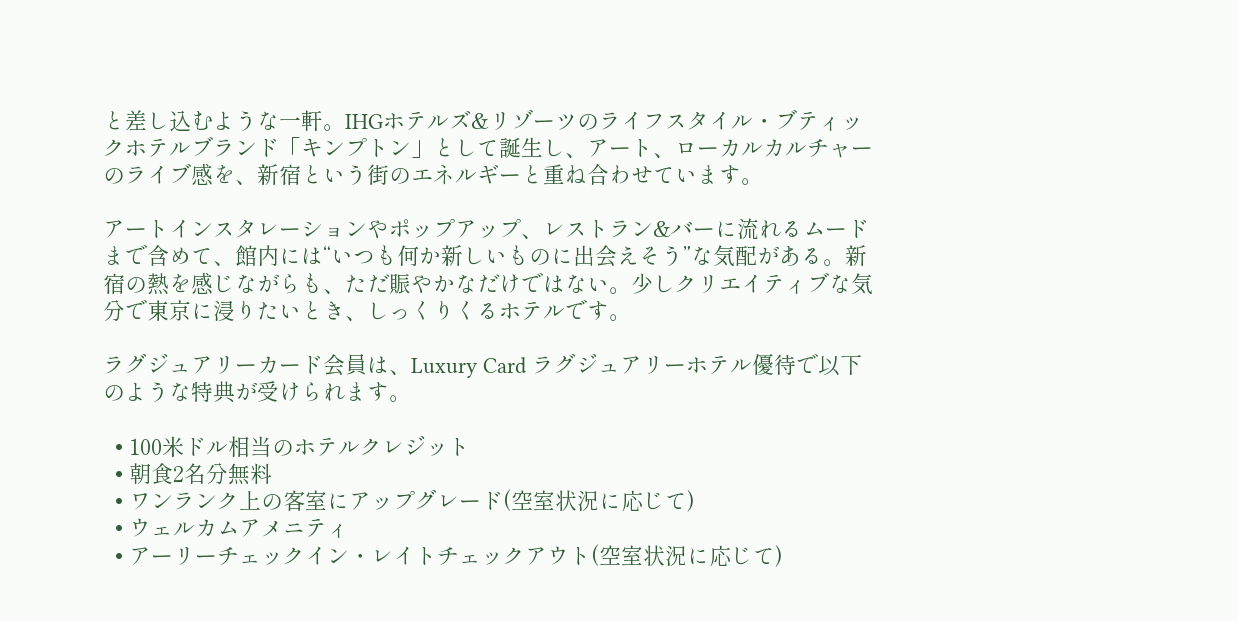と差し込むような一軒。IHGホテルズ&リゾーツのライフスタイル・ブティックホテルブランド「キンプトン」として誕生し、アート、ローカルカルチャーのライブ感を、新宿という街のエネルギーと重ね合わせています。

アートインスタレーションやポップアップ、レストラン&バーに流れるムードまで含めて、館内には“いつも何か新しいものに出会えそう”な気配がある。新宿の熱を感じながらも、ただ賑やかなだけではない。少しクリエイティブな気分で東京に浸りたいとき、しっくりくるホテルです。

ラグジュアリーカード会員は、Luxury Card ラグジュアリーホテル優待で以下のような特典が受けられます。

  • 100米ドル相当のホテルクレジット
  • 朝食2名分無料
  • ワンランク上の客室にアップグレード(空室状況に応じて)
  • ウェルカムアメニティ
  • アーリーチェックイン・レイトチェックアウト(空室状況に応じて)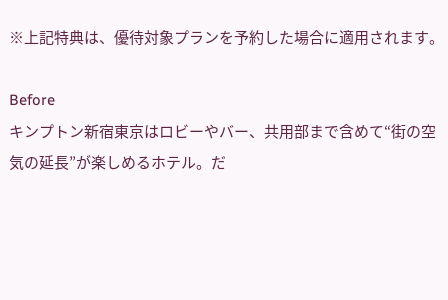※上記特典は、優待対象プランを予約した場合に適用されます。

Before
キンプトン新宿東京はロビーやバー、共用部まで含めて“街の空気の延長”が楽しめるホテル。だ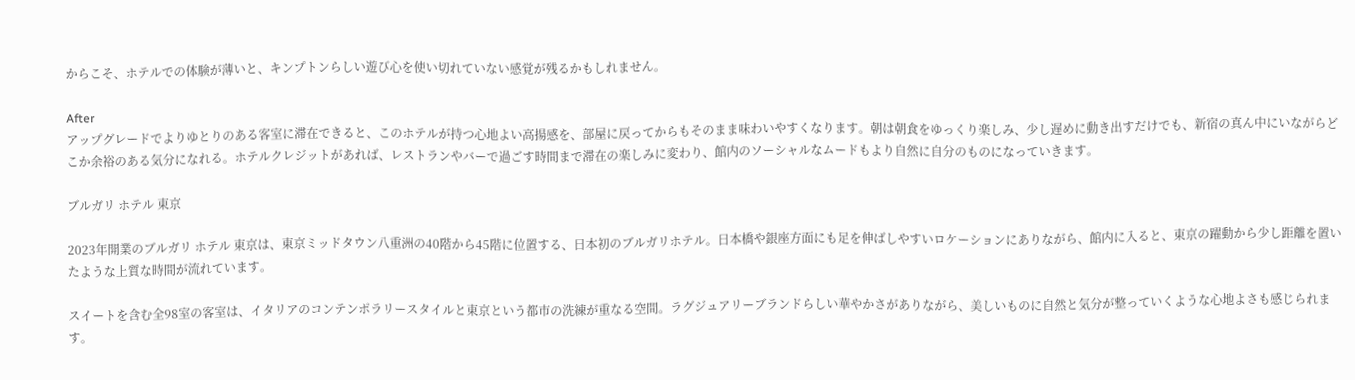からこそ、ホテルでの体験が薄いと、キンプトンらしい遊び心を使い切れていない感覚が残るかもしれません。

After
アップグレードでよりゆとりのある客室に滞在できると、このホテルが持つ心地よい高揚感を、部屋に戻ってからもそのまま味わいやすくなります。朝は朝食をゆっくり楽しみ、少し遅めに動き出すだけでも、新宿の真ん中にいながらどこか余裕のある気分になれる。ホテルクレジットがあれば、レストランやバーで過ごす時間まで滞在の楽しみに変わり、館内のソーシャルなムードもより自然に自分のものになっていきます。

ブルガリ ホテル 東京

2023年開業のブルガリ ホテル 東京は、東京ミッドタウン八重洲の40階から45階に位置する、日本初のブルガリホテル。日本橋や銀座方面にも足を伸ばしやすいロケーションにありながら、館内に入ると、東京の躍動から少し距離を置いたような上質な時間が流れています。

スイートを含む全98室の客室は、イタリアのコンテンポラリースタイルと東京という都市の洗練が重なる空間。ラグジュアリーブランドらしい華やかさがありながら、美しいものに自然と気分が整っていくような心地よさも感じられます。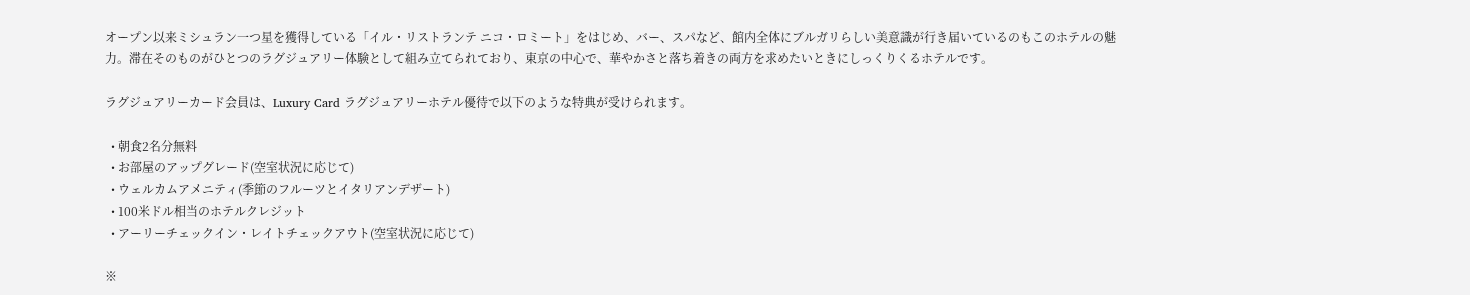オープン以来ミシュラン一つ星を獲得している「イル・リストランテ ニコ・ロミート」をはじめ、バー、スパなど、館内全体にブルガリらしい美意識が行き届いているのもこのホテルの魅力。滞在そのものがひとつのラグジュアリー体験として組み立てられており、東京の中心で、華やかさと落ち着きの両方を求めたいときにしっくりくるホテルです。

ラグジュアリーカード会員は、Luxury Card ラグジュアリーホテル優待で以下のような特典が受けられます。

  • 朝食2名分無料
  • お部屋のアップグレード(空室状況に応じて)
  • ウェルカムアメニティ(季節のフルーツとイタリアンデザート)
  • 100米ドル相当のホテルクレジット
  • アーリーチェックイン・レイトチェックアウト(空室状況に応じて)

※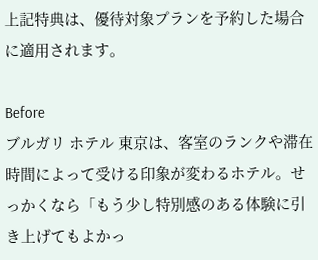上記特典は、優待対象プランを予約した場合に適用されます。

Before
ブルガリ ホテル 東京は、客室のランクや滞在時間によって受ける印象が変わるホテル。せっかくなら「もう少し特別感のある体験に引き上げてもよかっ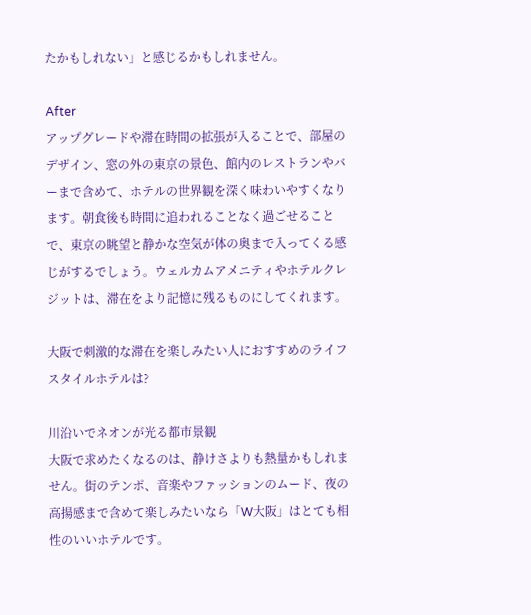たかもしれない」と感じるかもしれません。

After
アップグレードや滞在時間の拡張が入ることで、部屋のデザイン、窓の外の東京の景色、館内のレストランやバーまで含めて、ホテルの世界観を深く味わいやすくなります。朝食後も時間に追われることなく過ごせることで、東京の眺望と静かな空気が体の奥まで入ってくる感じがするでしょう。ウェルカムアメニティやホテルクレジットは、滞在をより記憶に残るものにしてくれます。

大阪で刺激的な滞在を楽しみたい人におすすめのライフスタイルホテルは?

川沿いでネオンが光る都市景観
大阪で求めたくなるのは、静けさよりも熱量かもしれません。街のテンポ、音楽やファッションのムード、夜の高揚感まで含めて楽しみたいなら「W大阪」はとても相性のいいホテルです。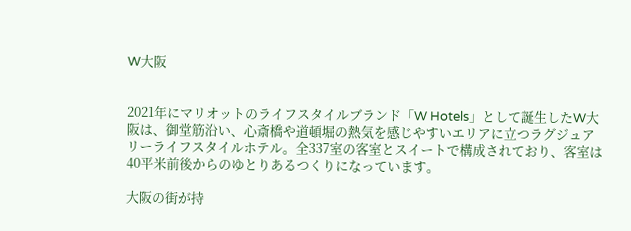W大阪


2021年にマリオットのライフスタイルブランド「W Hotels」として誕生したW大阪は、御堂筋沿い、心斎橋や道頓堀の熱気を感じやすいエリアに立つラグジュアリーライフスタイルホテル。全337室の客室とスイートで構成されており、客室は40平米前後からのゆとりあるつくりになっています。

大阪の街が持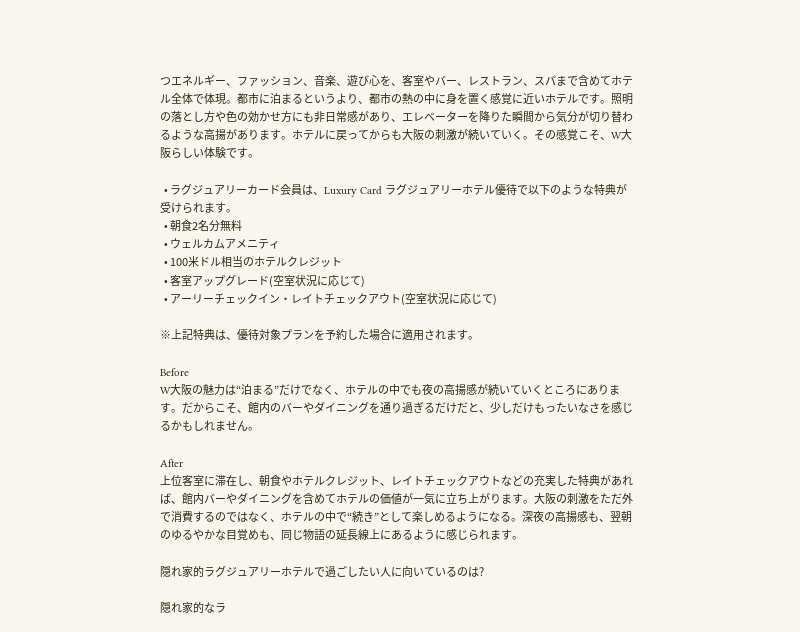つエネルギー、ファッション、音楽、遊び心を、客室やバー、レストラン、スパまで含めてホテル全体で体現。都市に泊まるというより、都市の熱の中に身を置く感覚に近いホテルです。照明の落とし方や色の効かせ方にも非日常感があり、エレベーターを降りた瞬間から気分が切り替わるような高揚があります。ホテルに戻ってからも大阪の刺激が続いていく。その感覚こそ、W大阪らしい体験です。

  • ラグジュアリーカード会員は、Luxury Card ラグジュアリーホテル優待で以下のような特典が受けられます。
  • 朝食2名分無料
  • ウェルカムアメニティ
  • 100米ドル相当のホテルクレジット
  • 客室アップグレード(空室状況に応じて)
  • アーリーチェックイン・レイトチェックアウト(空室状況に応じて)

※上記特典は、優待対象プランを予約した場合に適用されます。

Before
W大阪の魅力は“泊まる”だけでなく、ホテルの中でも夜の高揚感が続いていくところにあります。だからこそ、館内のバーやダイニングを通り過ぎるだけだと、少しだけもったいなさを感じるかもしれません。

After
上位客室に滞在し、朝食やホテルクレジット、レイトチェックアウトなどの充実した特典があれば、館内バーやダイニングを含めてホテルの価値が一気に立ち上がります。大阪の刺激をただ外で消費するのではなく、ホテルの中で“続き”として楽しめるようになる。深夜の高揚感も、翌朝のゆるやかな目覚めも、同じ物語の延長線上にあるように感じられます。

隠れ家的ラグジュアリーホテルで過ごしたい人に向いているのは?

隠れ家的なラ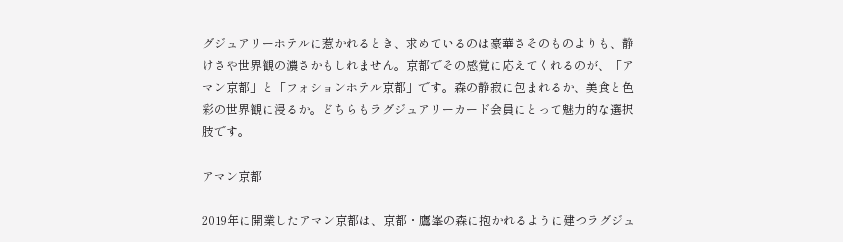グジュアリーホテルに惹かれるとき、求めているのは豪華さそのものよりも、静けさや世界観の濃さかもしれません。京都でその感覚に応えてくれるのが、「アマン京都」と「フォションホテル京都」です。森の静寂に包まれるか、美食と色彩の世界観に浸るか。どちらもラグジュアリーカード会員にとって魅力的な選択肢です。

アマン京都

2019年に開業したアマン京都は、京都・鷹峯の森に抱かれるように建つラグジュ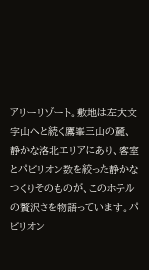アリーリゾート。敷地は左大文字山へと続く鷹峯三山の麓、静かな洛北エリアにあり、客室とパビリオン数を絞った静かなつくりそのものが、このホテルの贅沢さを物語っています。パビリオン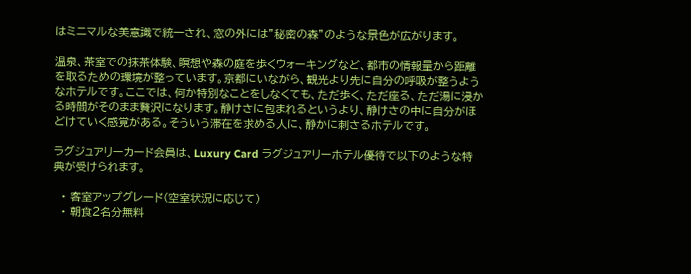はミニマルな美意識で統一され、窓の外には”秘密の森”のような景色が広がります。

温泉、茶室での抹茶体験、瞑想や森の庭を歩くウォーキングなど、都市の情報量から距離を取るための環境が整っています。京都にいながら、観光より先に自分の呼吸が整うようなホテルです。ここでは、何か特別なことをしなくても、ただ歩く、ただ座る、ただ湯に浸かる時間がそのまま贅沢になります。静けさに包まれるというより、静けさの中に自分がほどけていく感覚がある。そういう滞在を求める人に、静かに刺さるホテルです。

ラグジュアリーカード会員は、Luxury Card ラグジュアリーホテル優待で以下のような特典が受けられます。

  • 客室アップグレード(空室状況に応じて)
  • 朝食2名分無料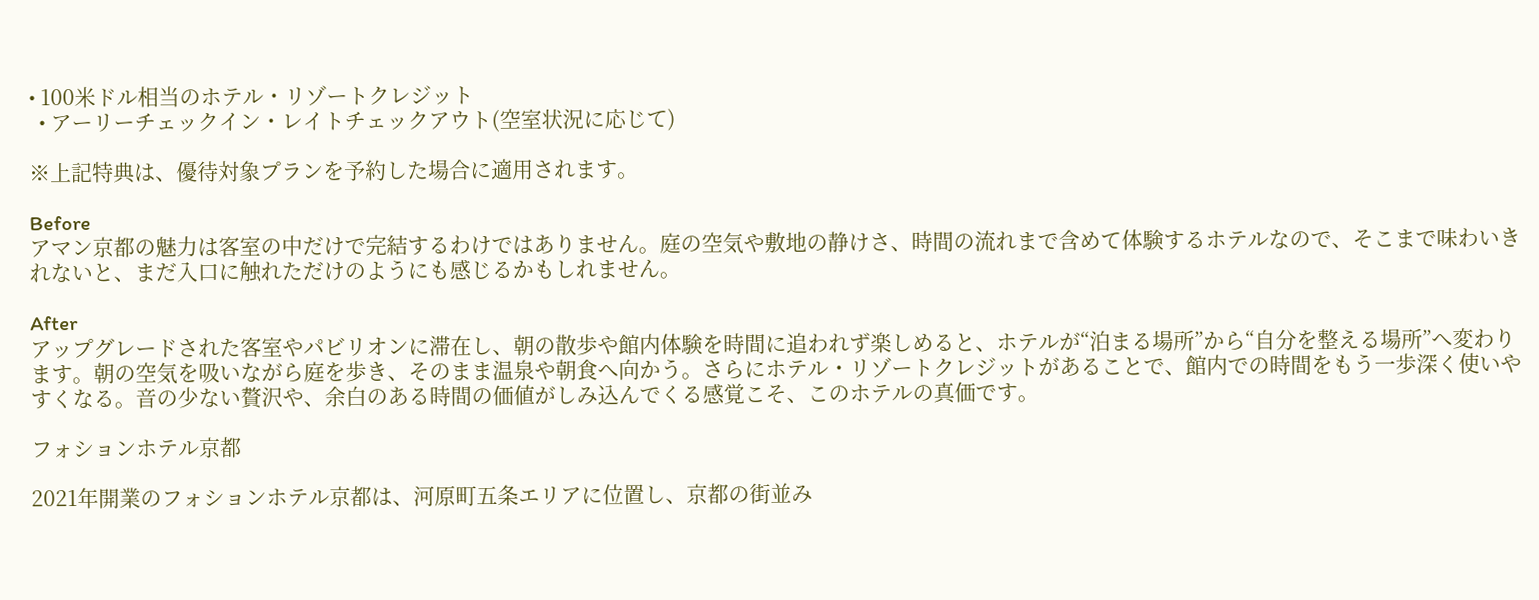• 100米ドル相当のホテル・リゾートクレジット
  • アーリーチェックイン・レイトチェックアウト(空室状況に応じて)

※上記特典は、優待対象プランを予約した場合に適用されます。

Before
アマン京都の魅力は客室の中だけで完結するわけではありません。庭の空気や敷地の静けさ、時間の流れまで含めて体験するホテルなので、そこまで味わいきれないと、まだ入口に触れただけのようにも感じるかもしれません。

After
アップグレードされた客室やパビリオンに滞在し、朝の散歩や館内体験を時間に追われず楽しめると、ホテルが“泊まる場所”から“自分を整える場所”へ変わります。朝の空気を吸いながら庭を歩き、そのまま温泉や朝食へ向かう。さらにホテル・リゾートクレジットがあることで、館内での時間をもう一歩深く使いやすくなる。音の少ない贅沢や、余白のある時間の価値がしみ込んでくる感覚こそ、このホテルの真価です。

フォションホテル京都

2021年開業のフォションホテル京都は、河原町五条エリアに位置し、京都の街並み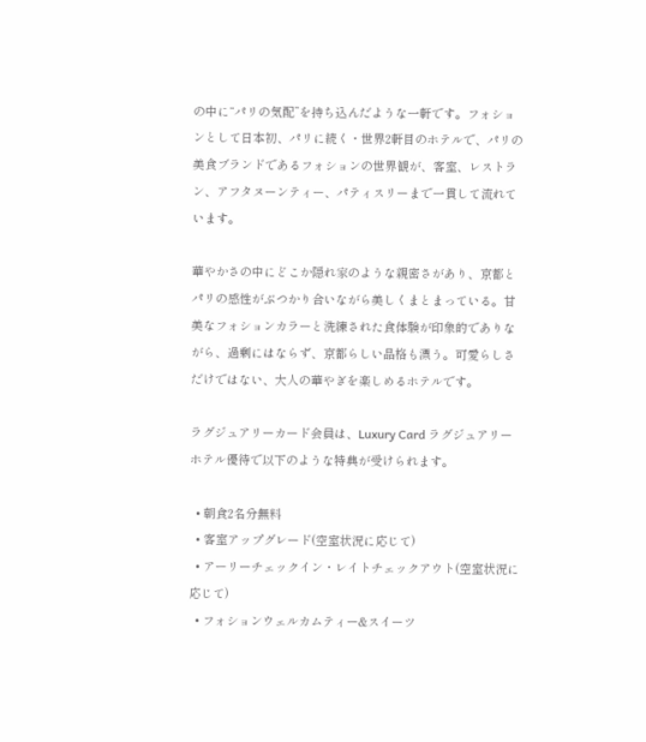の中に“パリの気配”を持ち込んだような一軒です。フォションとして日本初、パリに続く・世界2軒目のホテルで、パリの美食ブランドであるフォションの世界観が、客室、レストラン、アフタヌーンティー、パティスリーまで一貫して流れています。

華やかさの中にどこか隠れ家のような親密さがあり、京都とパリの感性がぶつかり合いながら美しくまとまっている。甘美なフォションカラーと洗練された食体験が印象的でありながら、過剰にはならず、京都らしい品格も漂う。可愛らしさだけではない、大人の華やぎを楽しめるホテルです。

ラグジュアリーカード会員は、Luxury Card ラグジュアリーホテル優待で以下のような特典が受けられます。

  • 朝食2名分無料
  • 客室アップグレード(空室状況に応じて)
  • アーリーチェックイン・レイトチェックアウト(空室状況に応じて)
  • フォションウェルカムティー&スイーツ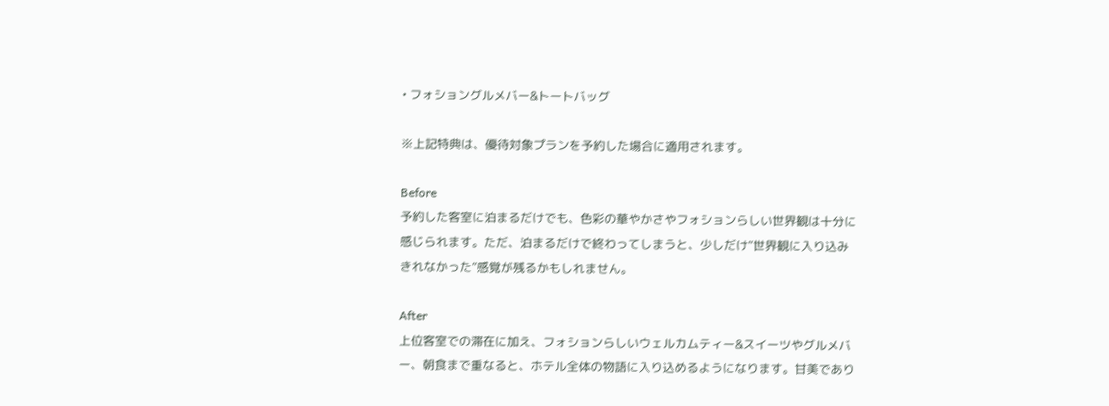• フォショングルメバー&トートバッグ

※上記特典は、優待対象プランを予約した場合に適用されます。

Before
予約した客室に泊まるだけでも、色彩の華やかさやフォションらしい世界観は十分に感じられます。ただ、泊まるだけで終わってしまうと、少しだけ“世界観に入り込みきれなかった”感覚が残るかもしれません。

After
上位客室での滞在に加え、フォションらしいウェルカムティー&スイーツやグルメバー、朝食まで重なると、ホテル全体の物語に入り込めるようになります。甘美であり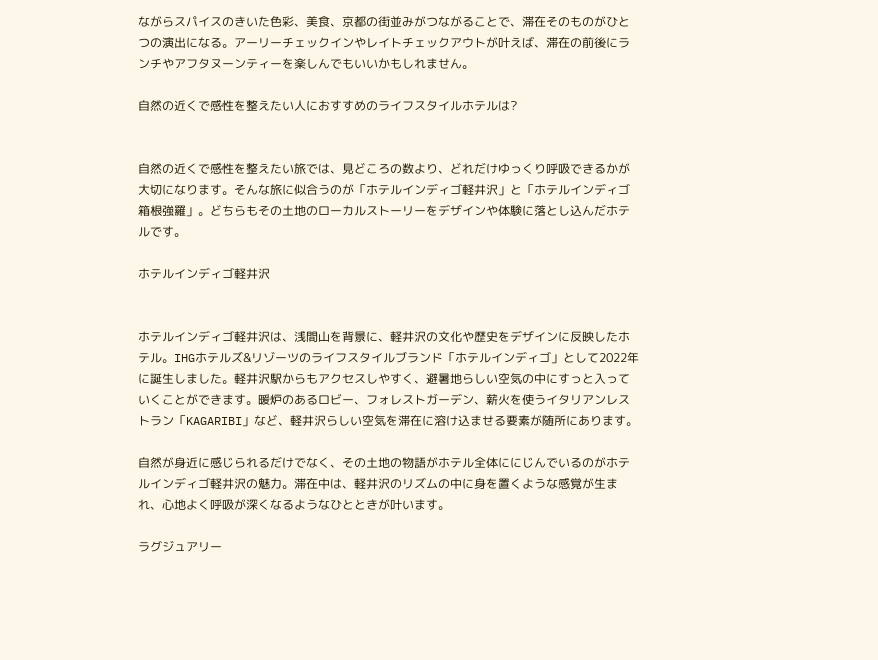ながらスパイスのきいた色彩、美食、京都の街並みがつながることで、滞在そのものがひとつの演出になる。アーリーチェックインやレイトチェックアウトが叶えば、滞在の前後にランチやアフタヌーンティーを楽しんでもいいかもしれません。

自然の近くで感性を整えたい人におすすめのライフスタイルホテルは?


自然の近くで感性を整えたい旅では、見どころの数より、どれだけゆっくり呼吸できるかが大切になります。そんな旅に似合うのが「ホテルインディゴ軽井沢」と「ホテルインディゴ箱根強羅」。どちらもその土地のローカルストーリーをデザインや体験に落とし込んだホテルです。

ホテルインディゴ軽井沢


ホテルインディゴ軽井沢は、浅間山を背景に、軽井沢の文化や歴史をデザインに反映したホテル。IHGホテルズ&リゾーツのライフスタイルブランド「ホテルインディゴ」として2022年に誕生しました。軽井沢駅からもアクセスしやすく、避暑地らしい空気の中にすっと入っていくことができます。暖炉のあるロビー、フォレストガーデン、薪火を使うイタリアンレストラン「KAGARIBI」など、軽井沢らしい空気を滞在に溶け込ませる要素が随所にあります。

自然が身近に感じられるだけでなく、その土地の物語がホテル全体ににじんでいるのがホテルインディゴ軽井沢の魅力。滞在中は、軽井沢のリズムの中に身を置くような感覚が生まれ、心地よく呼吸が深くなるようなひとときが叶います。

ラグジュアリー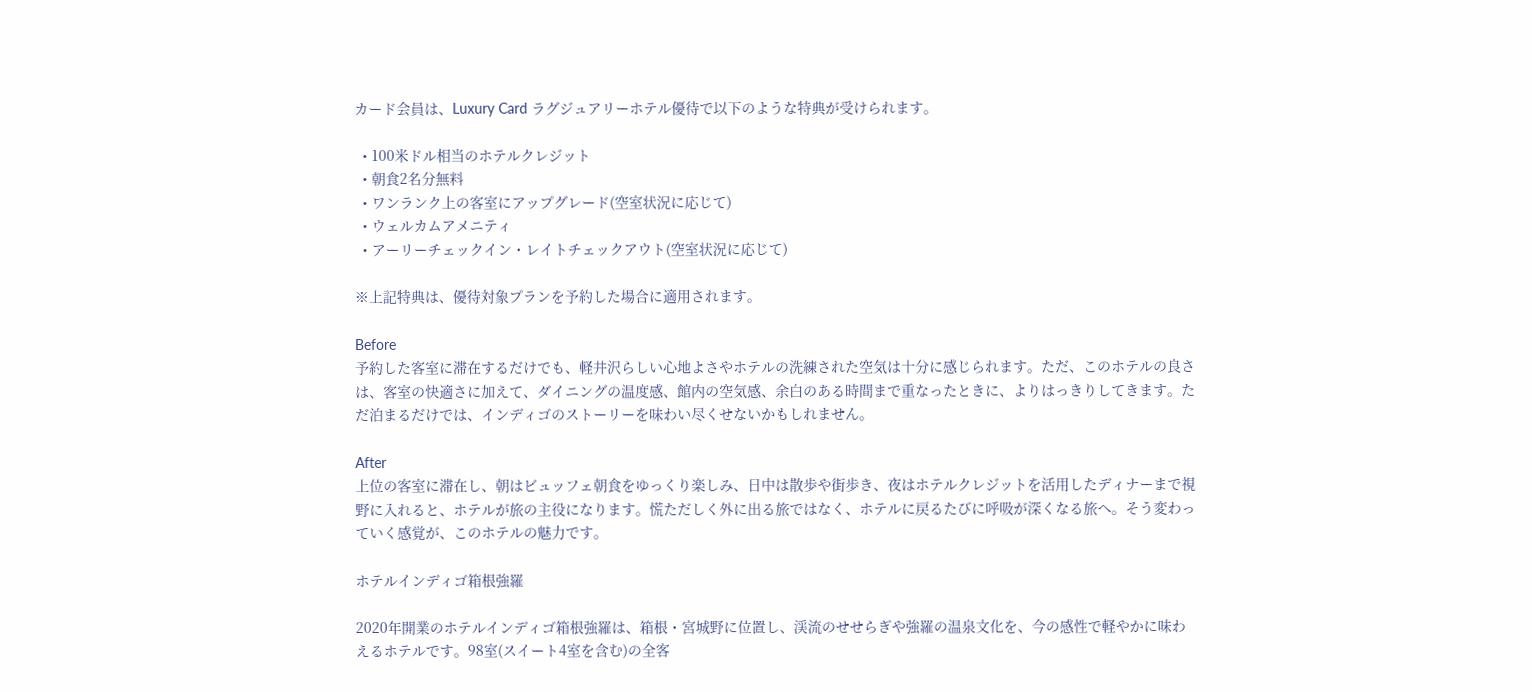カード会員は、Luxury Card ラグジュアリーホテル優待で以下のような特典が受けられます。

  • 100米ドル相当のホテルクレジット
  • 朝食2名分無料
  • ワンランク上の客室にアップグレード(空室状況に応じて)
  • ウェルカムアメニティ
  • アーリーチェックイン・レイトチェックアウト(空室状況に応じて)

※上記特典は、優待対象プランを予約した場合に適用されます。

Before
予約した客室に滞在するだけでも、軽井沢らしい心地よさやホテルの洗練された空気は十分に感じられます。ただ、このホテルの良さは、客室の快適さに加えて、ダイニングの温度感、館内の空気感、余白のある時間まで重なったときに、よりはっきりしてきます。ただ泊まるだけでは、インディゴのストーリーを味わい尽くせないかもしれません。

After
上位の客室に滞在し、朝はビュッフェ朝食をゆっくり楽しみ、日中は散歩や街歩き、夜はホテルクレジットを活用したディナーまで視野に入れると、ホテルが旅の主役になります。慌ただしく外に出る旅ではなく、ホテルに戻るたびに呼吸が深くなる旅へ。そう変わっていく感覚が、このホテルの魅力です。

ホテルインディゴ箱根強羅

2020年開業のホテルインディゴ箱根強羅は、箱根・宮城野に位置し、渓流のせせらぎや強羅の温泉文化を、今の感性で軽やかに味わえるホテルです。98室(スイート4室を含む)の全客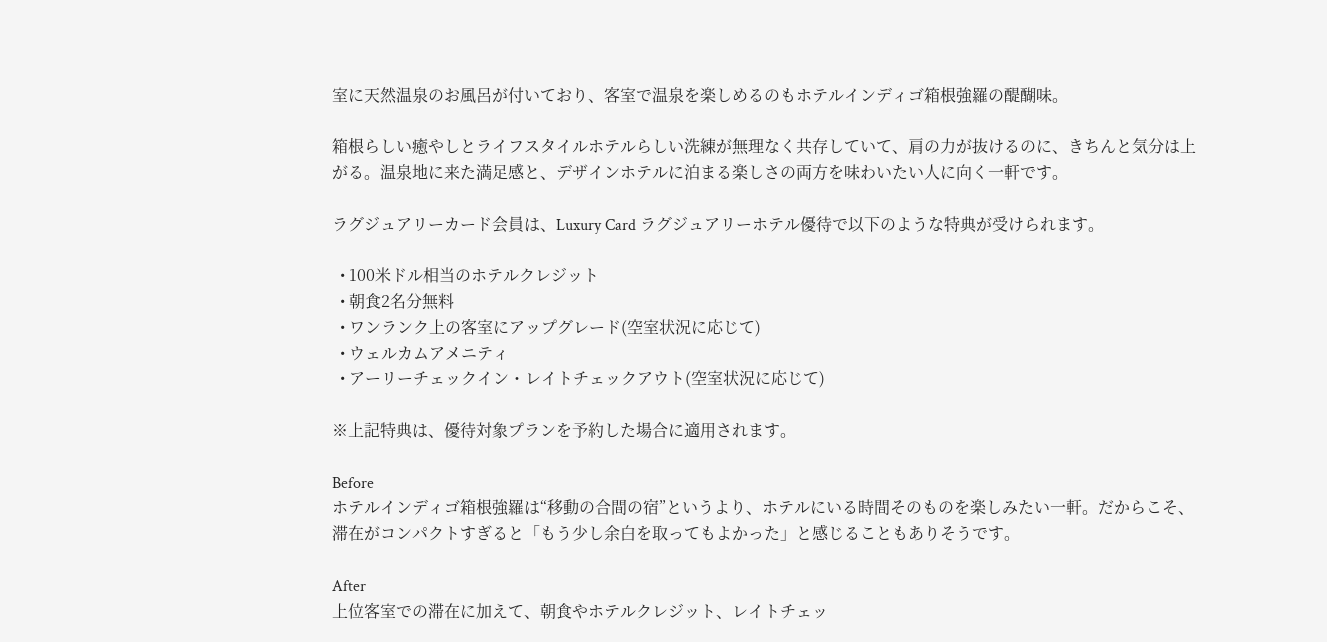室に天然温泉のお風呂が付いており、客室で温泉を楽しめるのもホテルインディゴ箱根強羅の醍醐味。

箱根らしい癒やしとライフスタイルホテルらしい洗練が無理なく共存していて、肩の力が抜けるのに、きちんと気分は上がる。温泉地に来た満足感と、デザインホテルに泊まる楽しさの両方を味わいたい人に向く一軒です。

ラグジュアリーカード会員は、Luxury Card ラグジュアリーホテル優待で以下のような特典が受けられます。

  • 100米ドル相当のホテルクレジット
  • 朝食2名分無料
  • ワンランク上の客室にアップグレード(空室状況に応じて)
  • ウェルカムアメニティ
  • アーリーチェックイン・レイトチェックアウト(空室状況に応じて)

※上記特典は、優待対象プランを予約した場合に適用されます。

Before
ホテルインディゴ箱根強羅は“移動の合間の宿”というより、ホテルにいる時間そのものを楽しみたい一軒。だからこそ、滞在がコンパクトすぎると「もう少し余白を取ってもよかった」と感じることもありそうです。

After
上位客室での滞在に加えて、朝食やホテルクレジット、レイトチェッ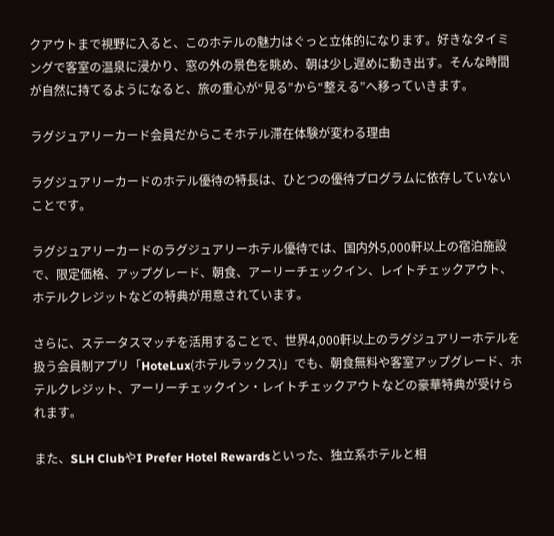クアウトまで視野に入ると、このホテルの魅力はぐっと立体的になります。好きなタイミングで客室の温泉に浸かり、窓の外の景色を眺め、朝は少し遅めに動き出す。そんな時間が自然に持てるようになると、旅の重心が“見る”から“整える”へ移っていきます。

ラグジュアリーカード会員だからこそホテル滞在体験が変わる理由

ラグジュアリーカードのホテル優待の特長は、ひとつの優待プログラムに依存していないことです。

ラグジュアリーカードのラグジュアリーホテル優待では、国内外5,000軒以上の宿泊施設で、限定価格、アップグレード、朝食、アーリーチェックイン、レイトチェックアウト、ホテルクレジットなどの特典が用意されています。

さらに、ステータスマッチを活用することで、世界4,000軒以上のラグジュアリーホテルを扱う会員制アプリ「HoteLux(ホテルラックス)」でも、朝食無料や客室アップグレード、ホテルクレジット、アーリーチェックイン・レイトチェックアウトなどの豪華特典が受けられます。

また、SLH ClubやI Prefer Hotel Rewardsといった、独立系ホテルと相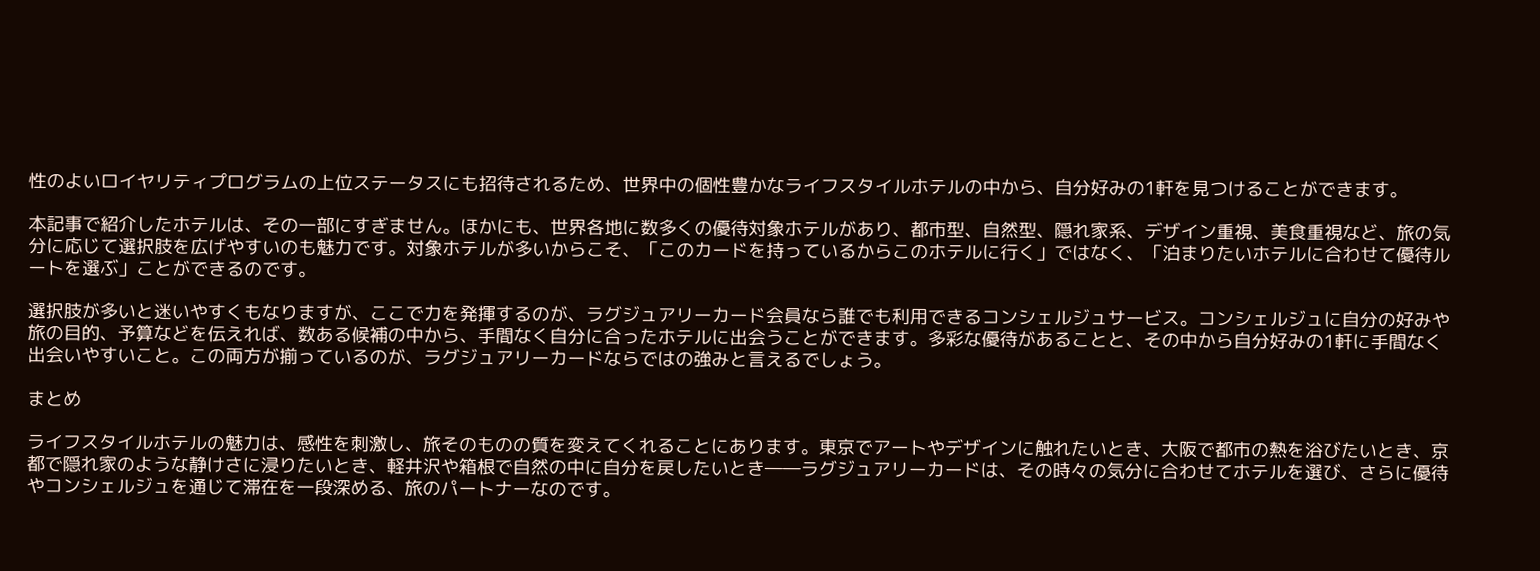性のよいロイヤリティプログラムの上位ステータスにも招待されるため、世界中の個性豊かなライフスタイルホテルの中から、自分好みの1軒を見つけることができます。

本記事で紹介したホテルは、その一部にすぎません。ほかにも、世界各地に数多くの優待対象ホテルがあり、都市型、自然型、隠れ家系、デザイン重視、美食重視など、旅の気分に応じて選択肢を広げやすいのも魅力です。対象ホテルが多いからこそ、「このカードを持っているからこのホテルに行く」ではなく、「泊まりたいホテルに合わせて優待ルートを選ぶ」ことができるのです。

選択肢が多いと迷いやすくもなりますが、ここで力を発揮するのが、ラグジュアリーカード会員なら誰でも利用できるコンシェルジュサービス。コンシェルジュに自分の好みや旅の目的、予算などを伝えれば、数ある候補の中から、手間なく自分に合ったホテルに出会うことができます。多彩な優待があることと、その中から自分好みの1軒に手間なく出会いやすいこと。この両方が揃っているのが、ラグジュアリーカードならではの強みと言えるでしょう。

まとめ

ライフスタイルホテルの魅力は、感性を刺激し、旅そのものの質を変えてくれることにあります。東京でアートやデザインに触れたいとき、大阪で都市の熱を浴びたいとき、京都で隠れ家のような静けさに浸りたいとき、軽井沢や箱根で自然の中に自分を戻したいとき――ラグジュアリーカードは、その時々の気分に合わせてホテルを選び、さらに優待やコンシェルジュを通じて滞在を一段深める、旅のパートナーなのです。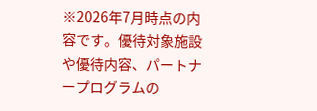※2026年7月時点の内容です。優待対象施設や優待内容、パートナープログラムの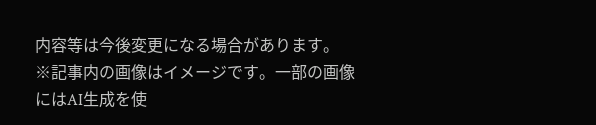内容等は今後変更になる場合があります。
※記事内の画像はイメージです。一部の画像にはAI生成を使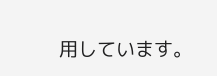用しています。